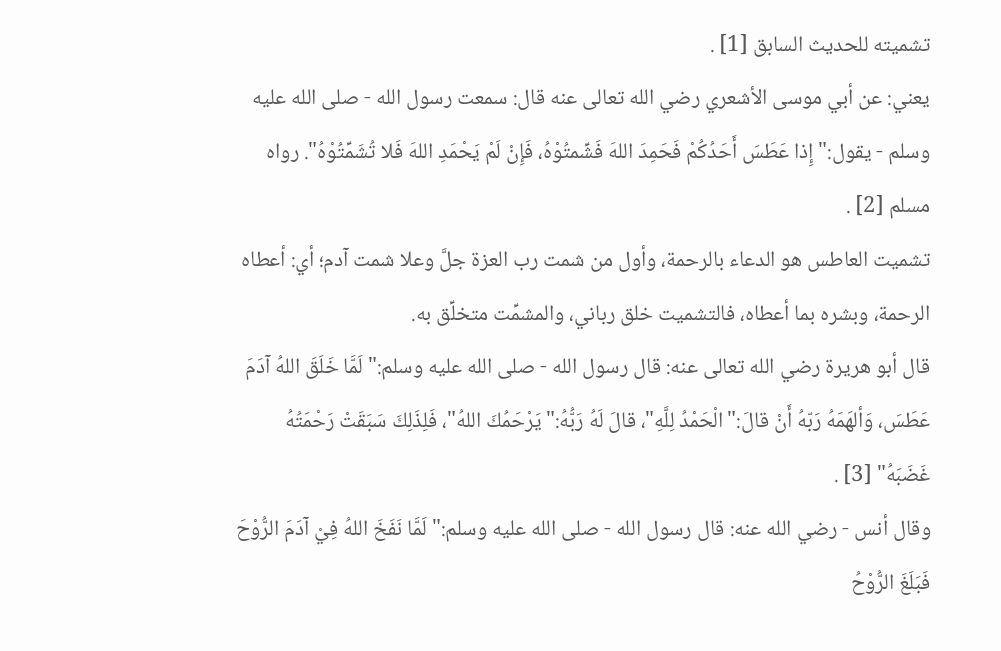تشميته للحديث السابق [1] .
يعني: عن أبي موسى الأشعري رضي الله تعالى عنه قال: سمعت رسول الله - صلى الله عليه وسلم - يقول:"إِذا عَطَسَ أَحَدُكُمْ فَحَمِدَ اللهَ فَشِّمتُوْهُ، فَإِنْ لَمْ يَحْمَدِ اللهَ فَلا تُشَمِّتُوْهُ". رواه مسلم [2] .
تشميت العاطس هو الدعاء بالرحمة، وأول من شمت رب العزة جلَّ وعلا شمت آدم؛ أي: أعطاه الرحمة، وبشره بما أعطاه، فالتشميت خلق رباني، والمشمِّت متخلِّق به.
قال أبو هريرة رضي الله تعالى عنه: قال رسول الله - صلى الله عليه وسلم:"لَمَّا خَلَقَ اللهُ آدَمَ عَطَسَ، وَألهَمَهُ رَبّهُ أَنْ قالَ:"الْحَمْدُ لِلَّهِ"، قالَ لَهُ رَبُّهُ:"يَرْحَمُكَ اللهُ"، فَلِذَلِكَ سَبَقَتْ رَحْمَتُهُ غَضَبَهُ" [3] .
وقال أنس - رضي الله عنه: قال رسول الله - صلى الله عليه وسلم:"لَمَّا نَفَخَ اللهُ فِيْ آدَمَ الرُّوْحَ فَبَلَغَ الرُّوْحُ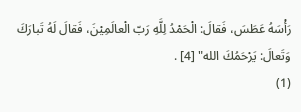رَأْسَهُ عَطَسَ، فَقالَ: الْحَمْدُ لِلَّهِ رَبّ الْعالَمِيْنَ، فَقالَ لَهُ تَبارَكَ وَتَعالَ: يَرْحَمُكَ الله" [4] .
(1)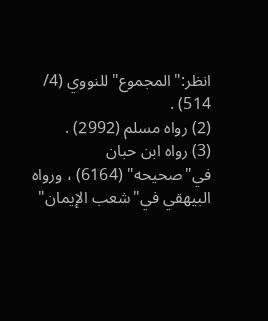انظر:"المجموع"للنووي (4/ 514) .
(2) رواه مسلم (2992) .
(3) رواه ابن حبان في"صحيحه" (6164) ، ورواه البيهقي في"شعب الإيمان"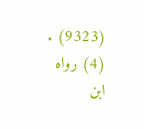(9323) .
(4) رواه ابن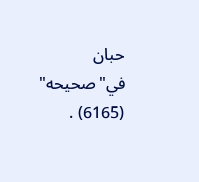حبان في"صحيحه" (6165) .